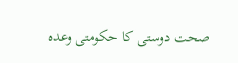صحت دوستی کا حکومتی وعدہ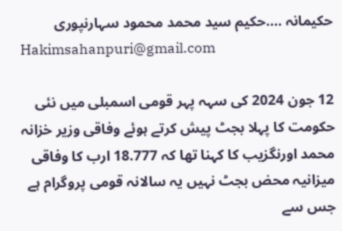حکیمانہ ....حکیم سید محمد محمود سہارنپوری
Hakimsahanpuri@gmail.com

12 جون 2024 کی سہہ پہر قومی اسمبلی میں نئی حکومت کا پہلا بجٹ پیش کرتے ہوئے وفاقی وزیر خزانہ محمد اورنگزیب کا کہنا تھا کہ 18.777 ارب کا وفاقی میزانیہ محض بجٹ نہیں یہ سالانہ قومی پروگرام ہے جس سے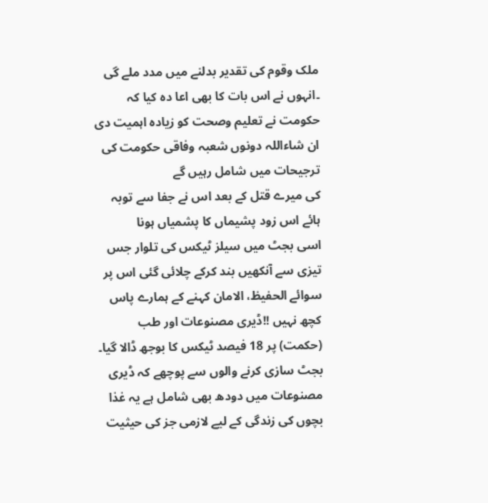ملک وقوم کی تقدیر بدلنے میں مدد ملے گی ۔انہوں نے اس بات کا بھی اعا دہ کیا کہ حکومت نے تعلیم وصحت کو زیادہ اہمیت دی ان شاءاللہ دونوں شعبہ وفاقی حکومت کی ترجیحات میں شامل رہیں گے
کی میرے قتل کے بعد اس نے جفا سے توبہ
ہائے اس زود پشیماں کا پشمیاں ہونا
اسی بجٹ میں سیلز ٹیکس کی تلوار جس تیزی سے آنکھیں بند کرکے چلائی گئی اس پر سوائے الحفیظ، الامان کہنے کے ہمارے پاس کچھ نہیں !!ڈیری مصنوعات اور طب (حکمت) پر 18 فیصد ٹیکس کا بوجھ ڈالا گیا۔ بجٹ سازی کرنے والوں سے پوچھے کہ ڈیری مصنوعات میں دودھ بھی شامل ہے یہ غذا بچوں کی زندگی کے لیے لازمی جز کی حیثیت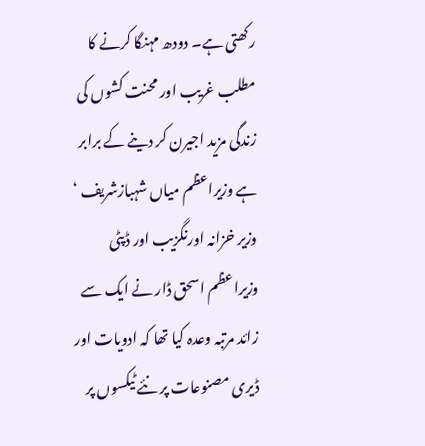رکھتی ہے۔ دودھ مہنگا کرنے کا مطلب غریب اور محنت کشوں کی زندگی مزید اجیرن کر دینے کے برابر ہے وزیراعظم میاں شہبازشریف ‘ وزیر خزانہ اورنگزیب اور ڈپٹی وزیراعظم اسحق ڈار نے ایک سے زائد مرتبہ وعدہ کیا تھا کہ ادویات اور ڈیری مصنوعات پر نئے ٹیکسوں پر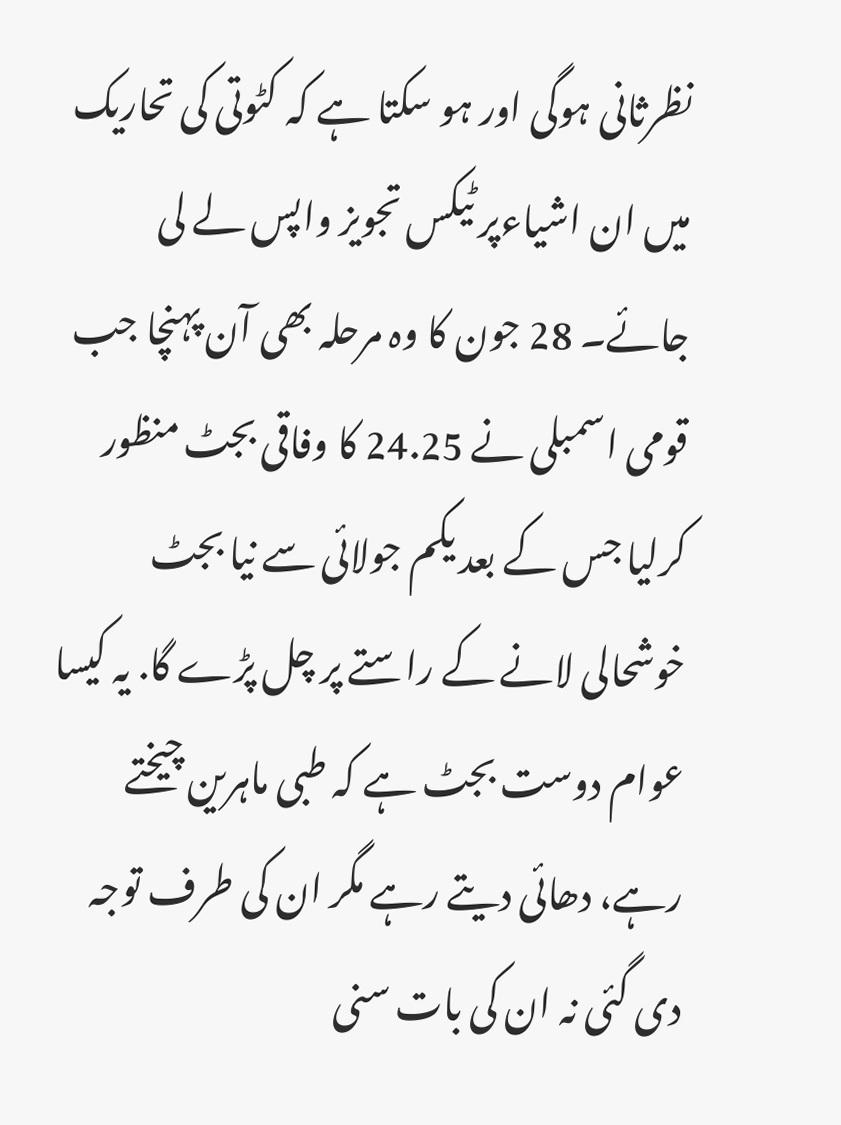نظرثانی ہوگی اور ہو سکتا ہے کہ کٹوتی کی تحاریک میں ان اشیاءپر ٹیکس تجویز واپس لے لی جائے۔ 28 جون کا وہ مرحلہ بھی آن پہنچا جب قومی اسمبلی نے 24.25 کا وفاقی بجٹ منظور کرلیا جس کے بعد یکم جولائی سے نیا بجٹ خوشحالی لانے کے راستے پر چل پڑے گا. یہ کیسا عوام دوست بجٹ ہے کہ طبی ماہرین چیختے رہے، دھائی دیتے رہے مگر ان کی طرف توجہ دی گئی نہ ان کی بات سنی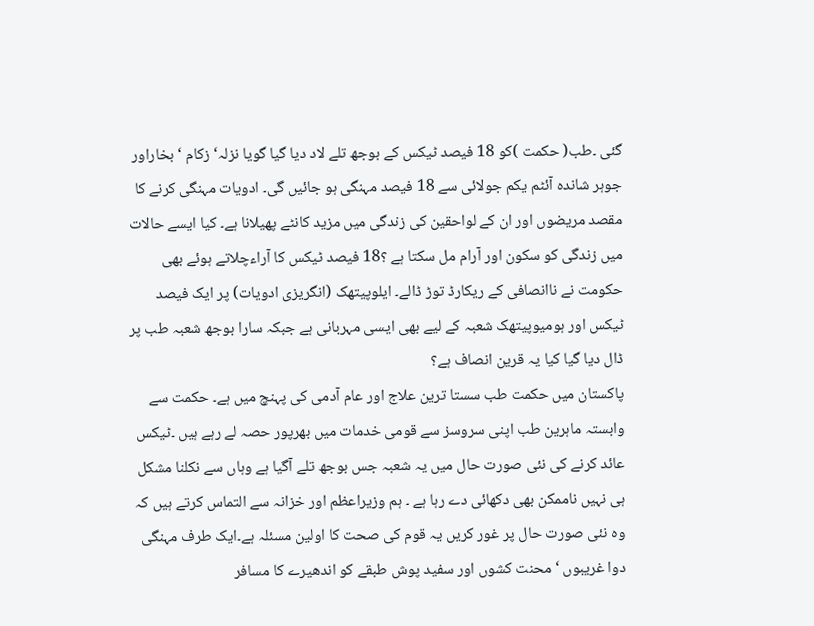گئی ۔طب( حکمت )کو 18 فیصد ٹیکس کے بوجھ تلے لاد دیا گیا گویا نزلہ‘ زکام ‘ بخاراور جوہر شاندہ آئٹم یکم جولائی سے 18 فیصد مہنگی ہو جائیں گی۔ ادویات مہنگی کرنے کا مقصد مریضوں اور ان کے لواحقین کی زندگی میں مزید کانٹے پھیلانا ہے۔ کیا ایسے حالات میں زندگی کو سکون اور آرام مل سکتا ہے ؟18 فیصد ٹیکس کا آراءچلاتے ہوئے بھی حکومت نے ناانصافی کے ریکارڈ توڑ ڈالے۔ ایلوپیتھک (انگریزی ادویات) پر ایک فیصد ٹیکس اور ہومیوپیتھک شعبہ کے لیے بھی ایسی مہربانی ہے جبکہ سارا بوجھ شعبہ طب پر ڈال دیا گیا کیا یہ قرین انصاف ہے؟
پاکستان میں حکمت طب سستا ترین علاج اور عام آدمی کی پہنچ میں ہے۔ حکمت سے وابستہ ماہرین طب اپنی سروسز سے قومی خدمات میں بھرپور حصہ لے رہے ہیں ۔ٹیکس عائد کرنے کی نئی صورت حال میں یہ شعبہ جس بوجھ تلے آگیا ہے وہاں سے نکلنا مشکل ہی نہیں ناممکن بھی دکھائی دے رہا ہے ۔ ہم وزیراعظم اور خزانہ سے التماس کرتے ہیں کہ وہ نئی صورت حال پر غور کریں یہ قوم کی صحت کا اولین مسئلہ ہے۔ایک طرف مہنگی دوا غریبوں ‘ محنت کشوں اور سفید پوش طبقے کو اندھیرے کا مسافر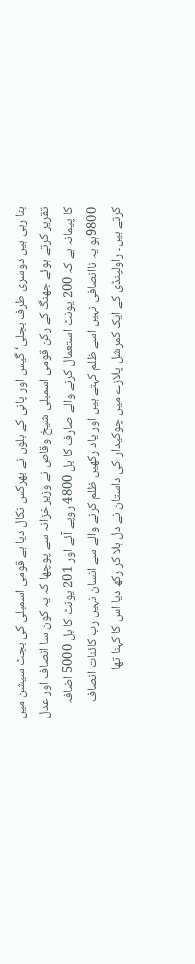بنا رہی ہیں دوسری طرف بجلی‘ گیس اور پانی کے بلوں نے بھرکس نکال دیا ہے قومی اسمبلی کی بجٹ سیشن میں تقریر کرتے ہوئے جھنگ کے رکن قومی اسمبلی شیخ وقاص نے وزیرخزانہ سے پوچھا کہ یہ کون سا انصاف اور عدل کا پیمانہ ہے کہ 200 یونٹ استعمال کرنے والے صارف کا بل 4800 روپے آئے اور 201 یونٹ کا بل 5000 اضافہ 9800ہو یہ ناانصافی نہیں اسے ظلم کہتے ہیں اور یاد رکھیں ظلم کرنے والے سے انسان نہیں رب کائنات انصاف کرتے ہیں۔ راولپنڈی کے ایک کمرشل پلازے میں چوکیدار کی داستان نے دل ہلا کر رکھ دیا اس کا کہنا تھا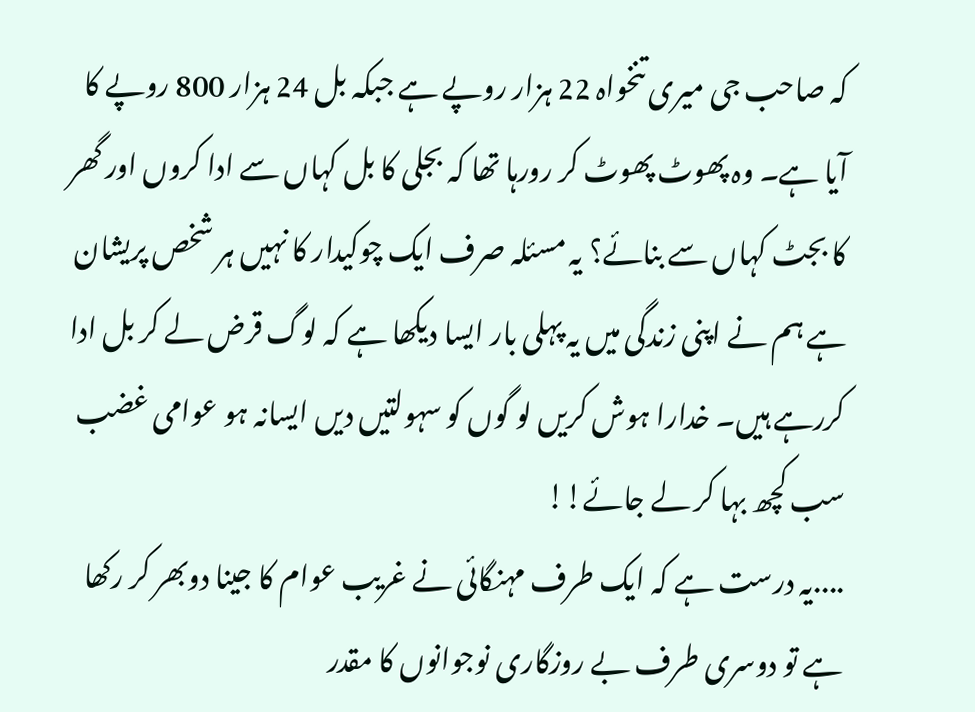کہ صاحب جی میری تنخواہ 22 ہزار روپے ہے جبکہ بل 24 ہزار 800 روپے کا آیا ہے۔ وہ پھوٹ پھوٹ کر رورہا تھا کہ بجلی کا بل کہاں سے ادا کروں اور گھر کا بجٹ کہاں سے بنائے؟ یہ مسئلہ صرف ایک چوکیدار کا نہیں ہر شخص پریشان ہے ہم نے اپنی زندگی میں یہ پہلی بار ایسا دیکھا ہے کہ لوگ قرض لے کر بل ادا کررہے ہیں۔ خدارا ہوش کریں لو گوں کو سہولتیں دیں ایسانہ ہو عوامی غضب سب کچھ بہا کر لے جائے!!
....یہ درست ہے کہ ایک طرف مہنگائی نے غریب عوام کا جینا دوبھر کر رکھا ہے تو دوسری طرف بے روزگاری نوجوانوں کا مقدر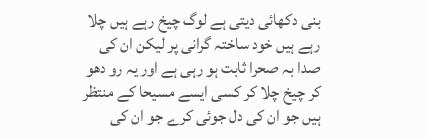بنی دکھائی دیتی ہے لوگ چیخ رہے ہیں چلا رہے ہیں خود ساختہ گرانی پر لیکن ان کی صدا بہ صحرا ثابت ہو رہی ہے اور یہ رو دھو کر چیخ چلا کر کسی ایسے مسیحا کے منتظر ہیں جو ان کی دل جوئی کرے جو ان کی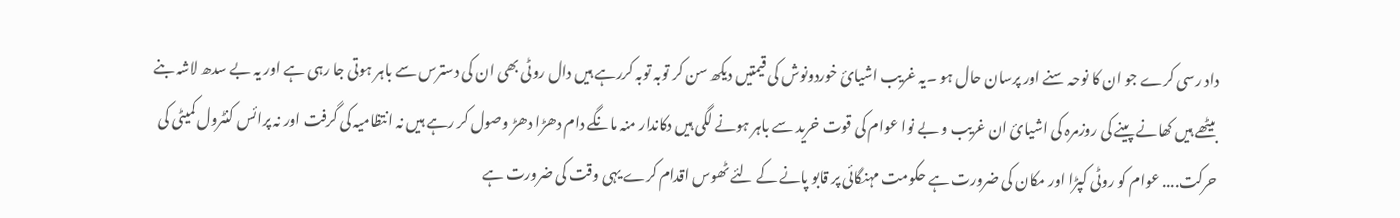داد رسی کرے جو ان کا نوحہ سنے اور پرسان حال ہو ۔یہ غریب اشیائ خوردونوش کی قیمتیں دیکھ سن کر توبہ توبہ کررہے ہیں دال روٹی بھی ان کی دسترس سے باہر ہوتی جا رہی ہے اور یہ بے سدھ لاشہ بنے بیٹھے ہیں کھانے پینے کی روزمرہ کی اشیائ ان غریب و بے نوا عوام کی قوت خرید سے باہر ہونے لگی ہیں دکاندار منہ مانگے دام دھڑا دھڑ وصول کر رہے ہیں نہ انتظامیہ کی گرفت اور نہ پرائس کنٹرول کمیٹی کی حرکت.... عوام کو روٹی کپڑا اور مکان کی ضرورت ہے حکومت مہنگائی پر قابو پانے کے لئے ٹھوس اقدام کرے یہی وقت کی ضرورت ہے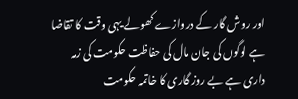اور روش گار کے دروازے کھولے یہی وقت کا تقاضا ہے لوگوں کی جان مال کی حفاظت حکومت کی زمہ داری ہے بے روز گاری کا خاتمہ حکومت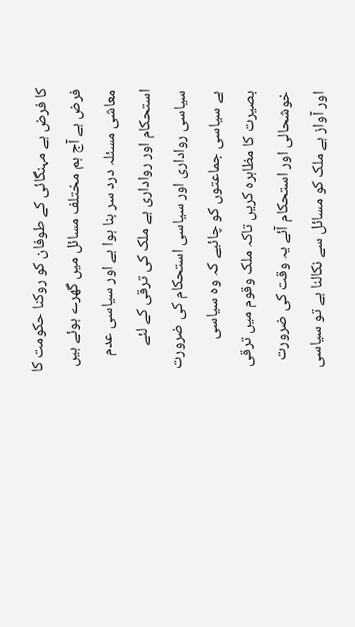کا فرض ہے مہنگائی کے طوفان کو روکنا حکومت کا فرض ہے آج ہم مختلف مسائل میں گھرے ہوئے ہیں معاشی مسئلہ درد سر بنا ہوا ہے اور سیاسی عدم استحکام اور رواداری ہے ملک کی ترقی کے لئے سیاسی رواداری اور سیاسی استحکام کی ضرورت ہے سیاسی جماعتوں کو چائیے کہ وہ سیاسی بصیرت کا مظاہرہ کریں تاکہ ملک وقوم میں ترقی خوشحالی اور استحکام آئے یہ وقت کی ضرورت اور آواز ہے ملک کو مسائل سے نکالنا ہے تو سیاسی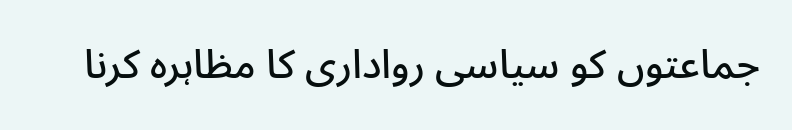جماعتوں کو سیاسی رواداری کا مظاہرہ کرنا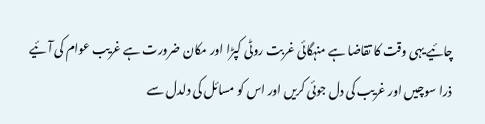چائیے یہی وقت کا تقاضا ہے منہگائی غربت روٹی کپڑا اور مکان ضرورت ہے غریب عوام کی آئیے ذرا سوچیں اور غریب کی دل جوئی کریں اور اس کو مسائل کی دلدل سے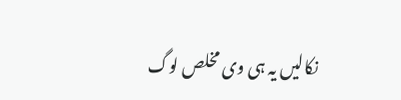نکالیں یہ ہی وی مخلص لوگ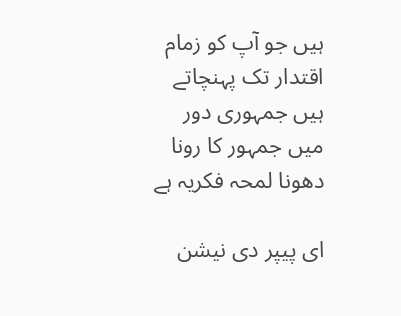ہیں جو آپ کو زمام اقتدار تک پہنچاتے ہیں جمہوری دور میں جمہور کا رونا دھونا لمحہ فکریہ ہے

ای پیپر دی نیشن